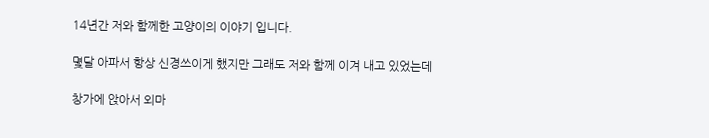14년간 저와 함께한 고양이의 이야기 입니다.

몇달 아파서 항상 신경쓰이게 했지만 그래도 저와 함께 이겨 내고 있었는데

창가에 앉아서 외마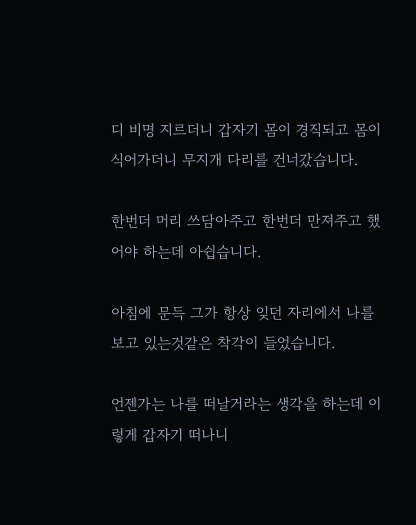디 비명 지르더니 갑자기 몸이 경직되고 몸이 식어가더니 무지개 다리를 건너갔습니다.

한번더 머리 쓰담아주고 한번더 만져주고 했어야 하는데 아쉽습니다.

아침에 문득 그가 항상 잊던 자리에서 나를 보고 있는것같은 착각이 들었습니다.

언젠가는 나를 떠날거라는 생각을 하는데 이렇게 갑자기 떠나니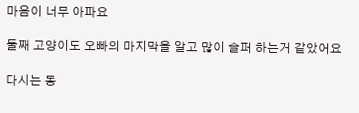마음이 너무 아파요

둘째 고양이도 오빠의 마지막을 알고 많이 슬퍼 하는거 같았어요

다시는 동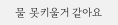물 못키울거 같아요